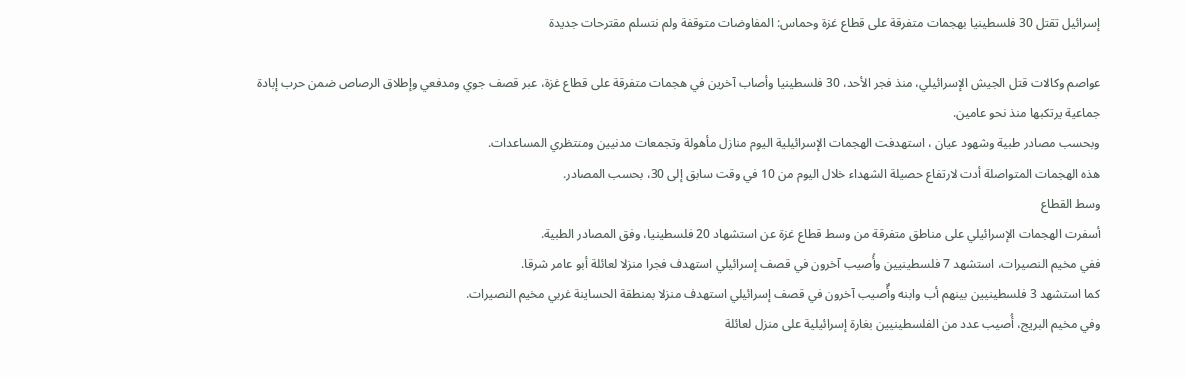إسرائيل تقتل 30 فلسطينيا بهجمات متفرقة على قطاع غزة وحماس: المفاوضات متوقفة ولم نتسلم مقترحات جديدة

عواصم وكالات قتل الجيش الإسرائيلي، منذ فجر الأحد، 30 فلسطينيا وأصاب آخرين في هجمات متفرقة على قطاع غزة، عبر قصف جوي ومدفعي وإطلاق الرصاص ضمن حرب إبادة جماعية يرتكبها منذ نحو عامين.
وبحسب مصادر طبية وشهود عيان ، استهدفت الهجمات الإسرائيلية اليوم منازل مأهولة وتجمعات مدنيين ومنتظري المساعدات.
هذه الهجمات المتواصلة أدت لارتفاع حصيلة الشهداء خلال اليوم من 10 في وقت سابق إلى 30، بحسب المصادر.
وسط القطاع
أسفرت الهجمات الإسرائيلي على مناطق متفرقة من وسط قطاع غزة عن استشهاد 20 فلسطينيا، وفق المصادر الطبية.
ففي مخيم النصيرات، استشهد 7 فلسطينيين وأُصيب آخرون في قصف إسرائيلي استهدف فجرا منزلا لعائلة أبو عامر شرقا.
كما استشهد 3 فلسطينيين بينهم أب وابنه وأٌصيب آخرون في قصف إسرائيلي استهدف منزلا بمنطقة الحساينة غربي مخيم النصيرات.
وفي مخيم البريج، أُصيب عدد من الفلسطينيين بغارة إسرائيلية على منزل لعائلة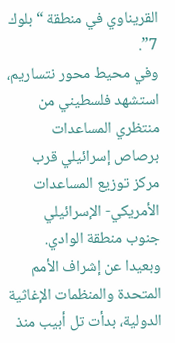القريناوي في منطقة “بلوك 7”.
وفي محيط محور نتساريم، استشهد فلسطيني من منتظري المساعدات برصاص إسرائيلي قرب مركز توزيع المساعدات الأمريكي- الإسرائيلي جنوب منطقة الوادي.
وبعيدا عن إشراف الأمم المتحدة والمنظمات الإغاثية الدولية، بدأت تل أبيب منذ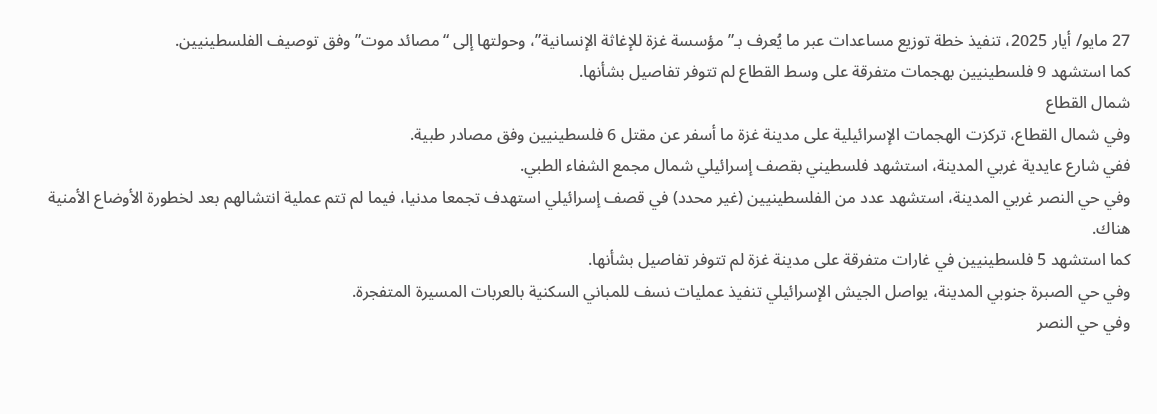27 مايو/ أيار 2025، تنفيذ خطة توزيع مساعدات عبر ما يُعرف بـ”مؤسسة غزة للإغاثة الإنسانية”، وحولتها إلى “مصائد موت” وفق توصيف الفلسطينيين.
كما استشهد 9 فلسطينيين بهجمات متفرقة على وسط القطاع لم تتوفر تفاصيل بشأنها.
شمال القطاع
وفي شمال القطاع، تركزت الهجمات الإسرائيلية على مدينة غزة ما أسفر عن مقتل 6 فلسطينيين وفق مصادر طبية.
ففي شارع عايدية غربي المدينة، استشهد فلسطيني بقصف إسرائيلي شمال مجمع الشفاء الطبي.
وفي حي النصر غربي المدينة، استشهد عدد من الفلسطينيين (غير محدد) في قصف إسرائيلي استهدف تجمعا مدنيا، فيما لم تتم عملية انتشالهم بعد لخطورة الأوضاع الأمنية هناك.
كما استشهد 5 فلسطينيين في غارات متفرقة على مدينة غزة لم تتوفر تفاصيل بشأنها.
وفي حي الصبرة جنوبي المدينة، يواصل الجيش الإسرائيلي تنفيذ عمليات نسف للمباني السكنية بالعربات المسيرة المتفجرة.
وفي حي النصر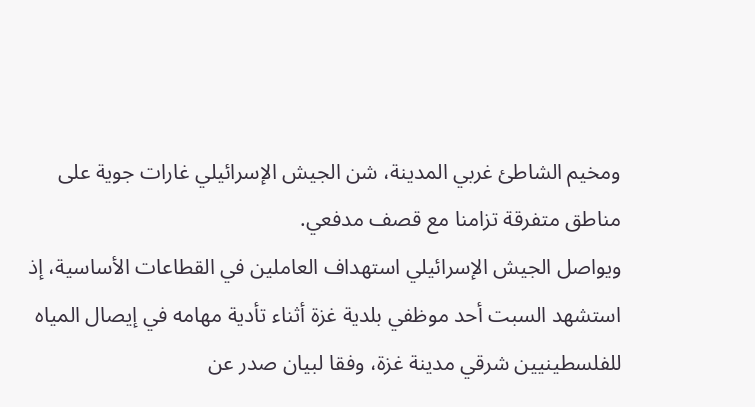ومخيم الشاطئ غربي المدينة، شن الجيش الإسرائيلي غارات جوية على مناطق متفرقة تزامنا مع قصف مدفعي.
ويواصل الجيش الإسرائيلي استهداف العاملين في القطاعات الأساسية، إذ استشهد السبت أحد موظفي بلدية غزة أثناء تأدية مهامه في إيصال المياه للفلسطينيين شرقي مدينة غزة، وفقا لبيان صدر عن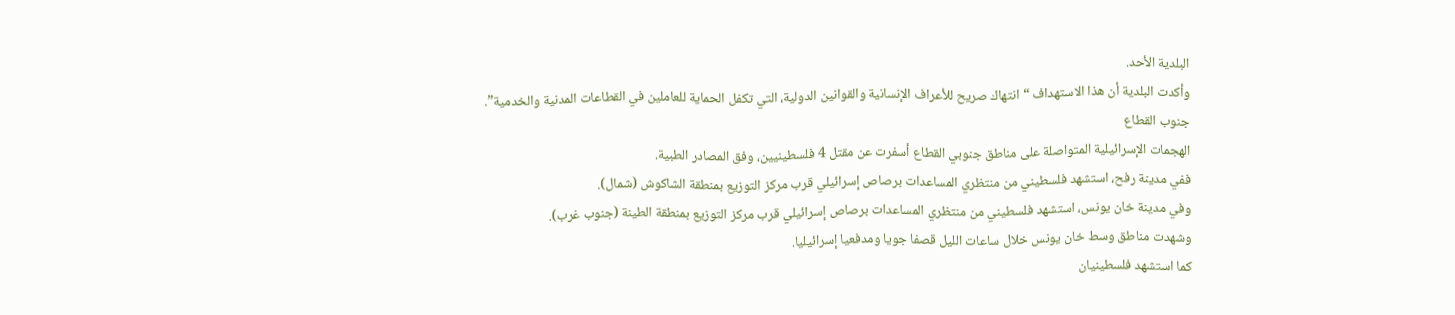البلدية الأحد.
وأكدت البلدية أن هذا الاستهداف “انتهاك صريح للأعراف الإنسانية والقوانين الدولية، التي تكفل الحماية للعاملين في القطاعات المدنية والخدمية”.
جنوب القطاع
الهجمات الإسرائيلية المتواصلة على مناطق جنوبي القطاع أسفرت عن مقتل 4 فلسطينيين، وفق المصادر الطبية.
ففي مدينة رفح، استشهد فلسطيني من منتظري المساعدات برصاص إسرائيلي قرب مركز التوزيع بمنطقة الشاكوش (شمال).
وفي مدينة خان يونس، استشهد فلسطيني من منتظري المساعدات برصاص إسرائيلي قرب مركز التوزيع بمنطقة الطينة (جنوب غرب).
وشهدت مناطق وسط خان يونس خلال ساعات الليل قصفا جويا ومدفعيا إسرائيليا.
كما استشهد فلسطينيان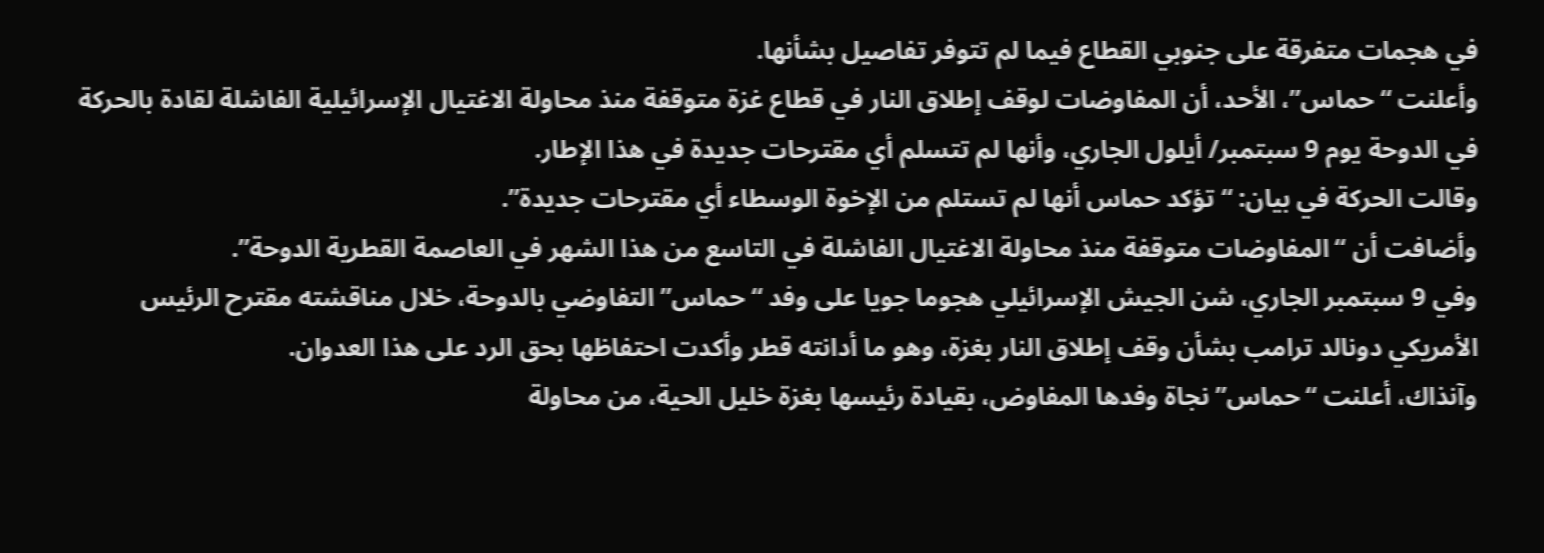في هجمات متفرقة على جنوبي القطاع فيما لم تتوفر تفاصيل بشأنها.
وأعلنت “حماس”، الأحد، أن المفاوضات لوقف إطلاق النار في قطاع غزة متوقفة منذ محاولة الاغتيال الإسرائيلية الفاشلة لقادة بالحركة في الدوحة يوم 9 سبتمبر/ أيلول الجاري، وأنها لم تتسلم أي مقترحات جديدة في هذا الإطار.
وقالت الحركة في بيان: “تؤكد حماس أنها لم تستلم من الإخوة الوسطاء أي مقترحات جديدة”.
وأضافت أن “المفاوضات متوقفة منذ محاولة الاغتيال الفاشلة في التاسع من هذا الشهر في العاصمة القطرية الدوحة”.
وفي 9 سبتمبر الجاري، شن الجيش الإسرائيلي هجوما جويا على وفد “حماس” التفاوضي بالدوحة، خلال مناقشته مقترح الرئيس الأمريكي دونالد ترامب بشأن وقف إطلاق النار بغزة، وهو ما أدانته قطر وأكدت احتفاظها بحق الرد على هذا العدوان.
وآنذاك، أعلنت “حماس” نجاة وفدها المفاوض، بقيادة رئيسها بغزة خليل الحية، من محاولة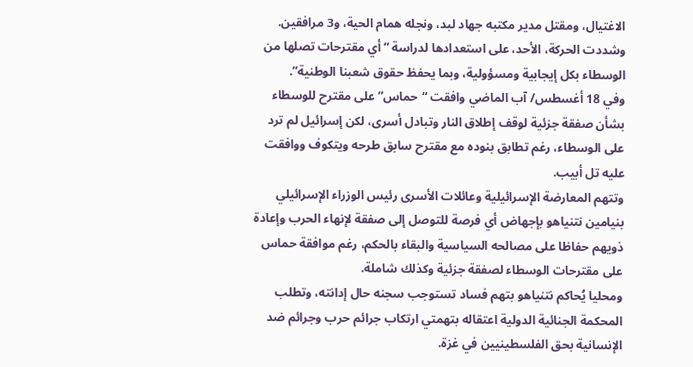الاغتيال، ومقتل مدير مكتبه جهاد لبد، ونجله همام الحية، و3 مرافقين.
وشددت الحركة، الأحد، على استعدادها لدراسة “أي مقترحات تصلها من الوسطاء بكل إيجابية ومسؤولية، وبما يحفظ حقوق شعبنا الوطنية”.
وفي 18 أغسطس/ آب الماضي وافقت “حماس” على مقترح للوسطاء بشأن صفقة جزئية لوقف إطلاق النار وتبادل أسرى، لكن إسرائيل لم ترد على الوسطاء، رغم تطابق بنوده مع مقترح سابق طرحه ويتكوف ووافقت عليه تل أبيب.
وتتهم المعارضة الإسرائيلية وعائلات الأسرى رئيس الوزراء الإسرائيلي بنيامين نتنياهو بإجهاض أي فرصة للتوصل إلى صفقة لإنهاء الحرب وإعادة ذويهم حفاظا على مصالحه السياسية والبقاء بالحكم، رغم موافقة حماس على مقترحات الوسطاء لصفقة جزئية وكذلك شاملة.
ومحليا يُحاكم نتنياهو بتهم فساد تستوجب سجنه حال إدانته، وتطلب المحكمة الجنائية الدولية اعتقاله بتهمتي ارتكاب جرائم حرب وجرائم ضد الإنسانية بحق الفلسطينيين في غزة.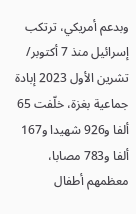وبدعم أمريكي، ترتكب إسرائيل منذ 7 أكتوبر/ تشرين الأول 2023 إبادة جماعية بغزة، خلّفت 65 ألفا و926 شهيدا و167 ألفا و783 مصابا، معظمهم أطفال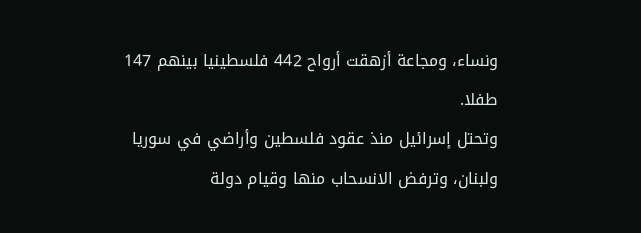ونساء، ومجاعة أزهقت أرواح 442 فلسطينيا بينهم 147 طفلا.
وتحتل إسرائيل منذ عقود فلسطين وأراضي في سوريا ولبنان، وترفض الانسحاب منها وقيام دولة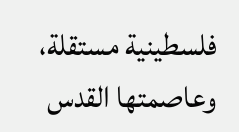فلسطينية مستقلة، وعاصمتها القدس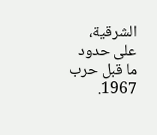الشرقية، على حدود ما قبل حرب 1967.